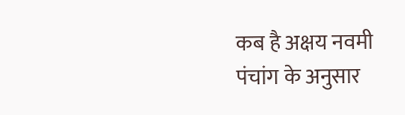कब है अक्षय नवमी
पंचांग के अनुसार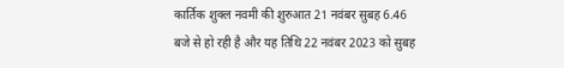कार्तिक शुक्ल नवमी की शुरुआत 21 नवंबर सुबह 6.46 बजे से हो रही है और यह तिथि 22 नवंबर 2023 को सुबह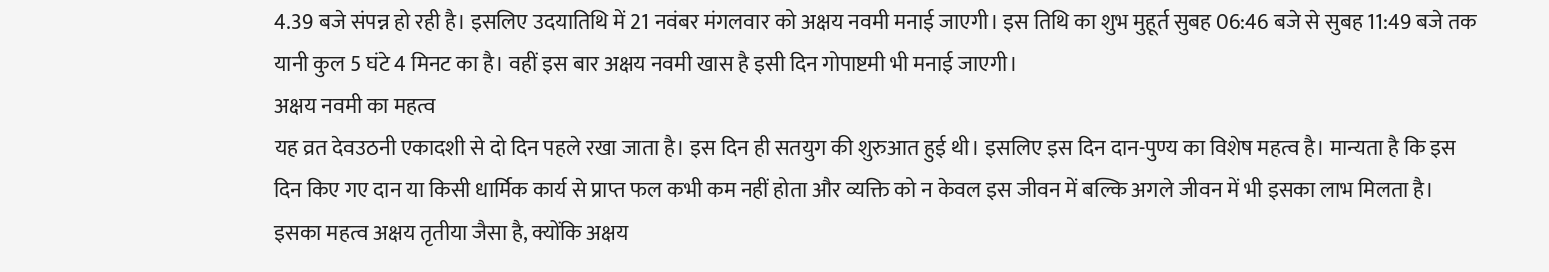4.39 बजे संपन्न हो रही है। इसलिए उदयातिथि में 21 नवंबर मंगलवार को अक्षय नवमी मनाई जाएगी। इस तिथि का शुभ मुहूर्त सुबह 06:46 बजे से सुबह 11:49 बजे तक यानी कुल 5 घंटे 4 मिनट का है। वहीं इस बार अक्षय नवमी खास है इसी दिन गोपाष्टमी भी मनाई जाएगी।
अक्षय नवमी का महत्व
यह व्रत देवउठनी एकादशी से दो दिन पहले रखा जाता है। इस दिन ही सतयुग की शुरुआत हुई थी। इसलिए इस दिन दान-पुण्य का विशेष महत्व है। मान्यता है कि इस दिन किए गए दान या किसी धार्मिक कार्य से प्राप्त फल कभी कम नहीं होता और व्यक्ति को न केवल इस जीवन में बल्कि अगले जीवन में भी इसका लाभ मिलता है। इसका महत्व अक्षय तृतीया जैसा है, क्योंकि अक्षय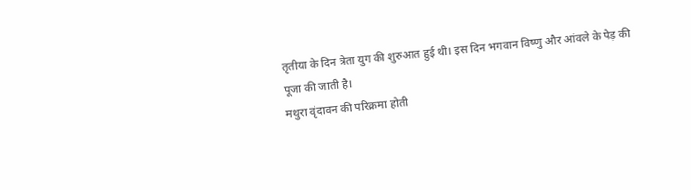तृतीया के दिन त्रेता युग की शुरुआत हुई थी। इस दिन भगवान विष्णु और आंवले के पेड़ की पूजा की जाती है।
मथुरा वृंदावन की परिक्रमा होती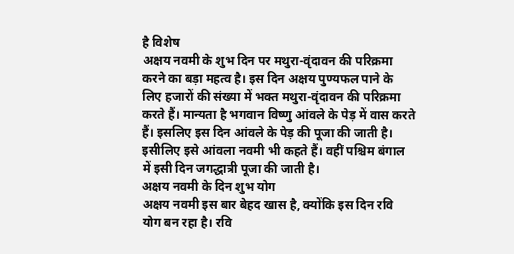है विशेष
अक्षय नवमी के शुभ दिन पर मथुरा-वृंदावन की परिक्रमा करने का बड़ा महत्व है। इस दिन अक्षय पुण्यफल पाने के लिए हजारों की संख्या में भक्त मथुरा-वृंदावन की परिक्रमा करते हैं। मान्यता है भगवान विष्णु आंवले के पेड़ में वास करते हैं। इसलिए इस दिन आंवले के पेड़ की पूजा की जाती है। इसीलिए इसे आंवला नवमी भी कहते हैं। वहीं पश्चिम बंगाल में इसी दिन जगद्धात्री पूजा की जाती है।
अक्षय नवमी के दिन शुभ योग
अक्षय नवमी इस बार बेहद खास है, क्योंकि इस दिन रवि योग बन रहा है। रवि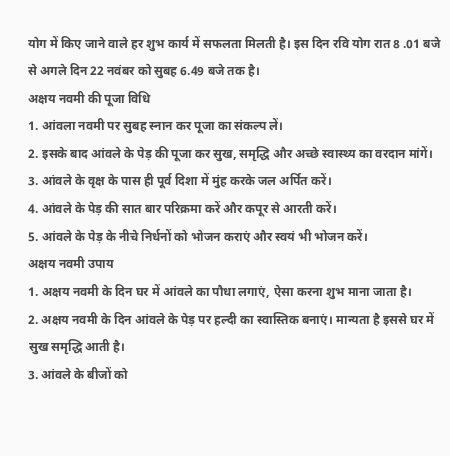योग में किए जाने वाले हर शुभ कार्य में सफलता मिलती है। इस दिन रवि योग रात 8 .01 बजे से अगले दिन 22 नवंबर को सुबह 6.49 बजे तक है।
अक्षय नवमी की पूजा विधि
1. आंवला नवमी पर सुबह स्नान कर पूजा का संकल्प लें।
2. इसके बाद आंवले के पेड़ की पूजा कर सुख, समृद्धि और अच्छे स्वास्थ्य का वरदान मांगें।
3. आंवले के वृक्ष के पास ही पूर्व दिशा में मुंह करके जल अर्पित करें।
4. आंवले के पेड़ की सात बार परिक्रमा करें और कपूर से आरती करें।
5. आंवले के पेड़ के नीचे निर्धनों को भोजन कराएं और स्वयं भी भोजन करें।
अक्षय नवमी उपाय
1. अक्षय नवमी के दिन घर में आंवले का पौधा लगाएं, ऐसा करना शुभ माना जाता है।
2. अक्षय नवमी के दिन आंवले के पेड़ पर हल्दी का स्वास्तिक बनाएं। मान्यता है इससे घर में सुख समृद्धि आती है।
3. आंवले के बीजों को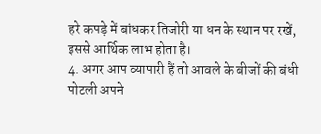हरे कपड़े में बांधकर तिजोरी या धन के स्थान पर रखें, इससे आर्थिक लाभ होता है।
4. अगर आप व्यापारी हैं तो आवले के बीजों की बंधी पोटली अपने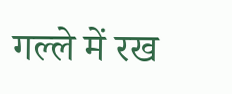गल्ले में रख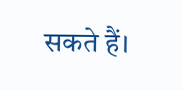सकते हैं।